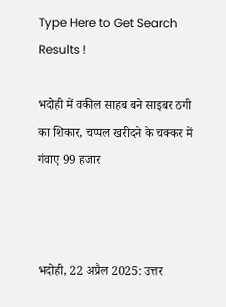Type Here to Get Search Results !

भदोही में वकील साहब बने साइबर ठगी का शिकार, चप्पल खरीदने के चक्कर में गंवाए 99 हजार



भदोही, 22 अप्रैल 2025: उत्तर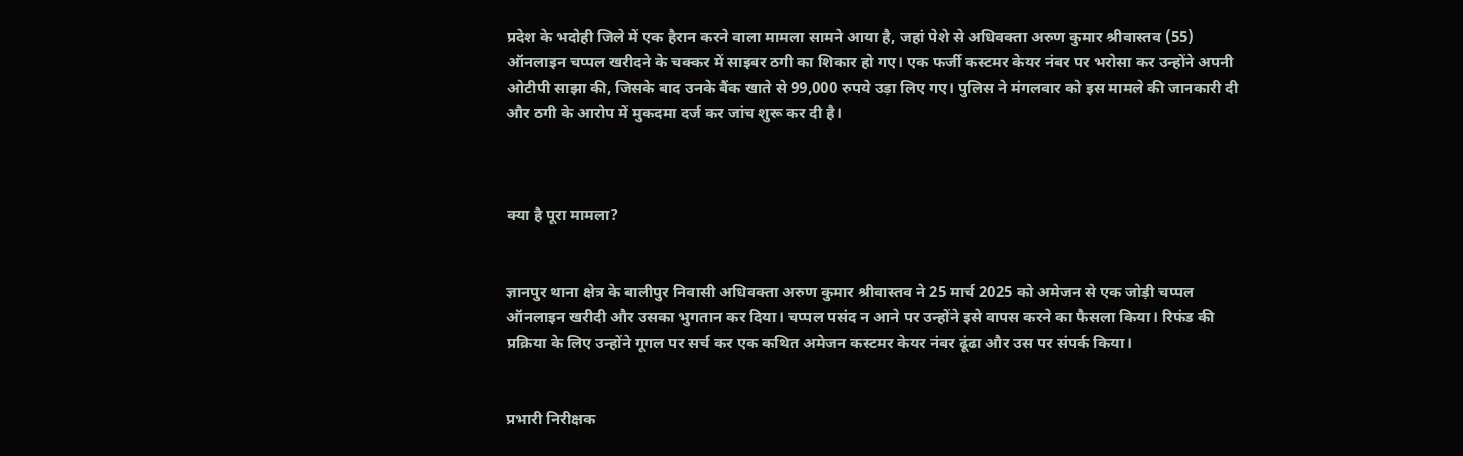प्रदेश के भदोही जिले में एक हैरान करने वाला मामला सामने आया है, जहां पेशे से अधिवक्ता अरुण कुमार श्रीवास्तव (55) ऑनलाइन चप्पल खरीदने के चक्कर में साइबर ठगी का शिकार हो गए। एक फर्जी कस्टमर केयर नंबर पर भरोसा कर उन्होंने अपनी ओटीपी साझा की, जिसके बाद उनके बैंक खाते से 99,000 रुपये उड़ा लिए गए। पुलिस ने मंगलवार को इस मामले की जानकारी दी और ठगी के आरोप में मुकदमा दर्ज कर जांच शुरू कर दी है।



क्या है पूरा मामला?


ज्ञानपुर थाना क्षेत्र के बालीपुर निवासी अधिवक्ता अरुण कुमार श्रीवास्तव ने 25 मार्च 2025 को अमेजन से एक जोड़ी चप्पल ऑनलाइन खरीदी और उसका भुगतान कर दिया। चप्पल पसंद न आने पर उन्होंने इसे वापस करने का फैसला किया। रिफंड की प्रक्रिया के लिए उन्होंने गूगल पर सर्च कर एक कथित अमेजन कस्टमर केयर नंबर ढूंढा और उस पर संपर्क किया।


प्रभारी निरीक्षक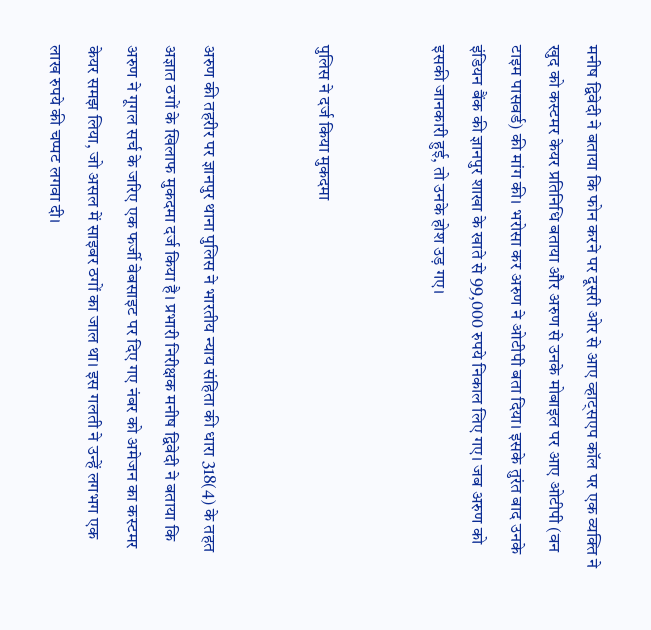मनीष द्विवेदी ने बताया कि फोन करने पर दूसरी ओर से आए व्हाट्सएप कॉल पर एक व्यक्ति ने खुद को कस्टमर केयर प्रतिनिधि बताया और अरुण से उनके मोबाइल पर आए ओटीपी (वन टाइम पासवर्ड) की मांग की। भरोसा कर अरुण ने ओटीपी बता दिया। इसके तुरंत बाद उनके इंडियन बैंक की ज्ञानपुर शाखा के खाते से 99,000 रुपये निकाल लिए गए। जब अरुण को इसकी जानकारी हुई, तो उनके होश उड़ गए।


पुलिस ने दर्ज किया मुकदमा


अरुण की तहरीर पर ज्ञानपुर थाना पुलिस ने भारतीय न्याय संहिता की धारा 318(4) के तहत अज्ञात ठगों के खिलाफ मुकदमा दर्ज किया है। प्रभारी निरीक्षक मनीष द्विवेदी ने बताया कि अरुण ने गूगल सर्च के जरिए एक फर्जी वेबसाइट पर दिए गए नंबर को अमेजन का कस्टमर केयर समझ लिया, जो असल में साइबर ठगों का जाल था। इस गलती ने उन्हें लगभग एक लाख रुपये की चप्पट लगवा दी।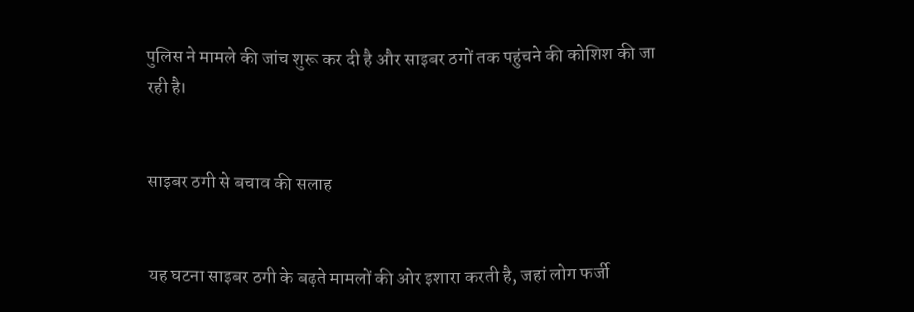पुलिस ने मामले की जांच शुरू कर दी है और साइबर ठगों तक पहुंचने की कोशिश की जा रही है।


साइबर ठगी से बचाव की सलाह


यह घटना साइबर ठगी के बढ़ते मामलों की ओर इशारा करती है, जहां लोग फर्जी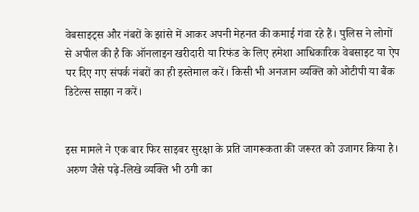वेबसाइट्स और नंबरों के झांसे में आकर अपनी मेहनत की कमाई गंवा रहे हैं। पुलिस ने लोगों से अपील की है कि ऑनलाइन खरीदारी या रिफंड के लिए हमेशा आधिकारिक वेबसाइट या ऐप पर दिए गए संपर्क नंबरों का ही इस्तेमाल करें। किसी भी अनजान व्यक्ति को ओटीपी या बैंक डिटेल्स साझा न करें।


इस मामले ने एक बार फिर साइबर सुरक्षा के प्रति जागरूकता की जरूरत को उजागर किया है। अरुण जैसे पढ़े-लिखे व्यक्ति भी ठगी का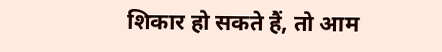शिकार हो सकते हैं, तो आम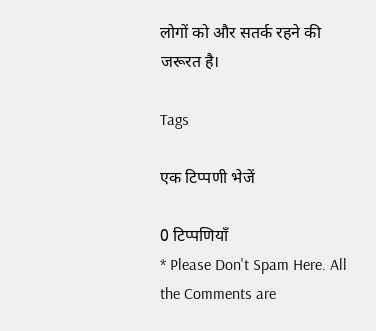लोगों को और सतर्क रहने की जरूरत है।

Tags

एक टिप्पणी भेजें

0 टिप्पणियाँ
* Please Don't Spam Here. All the Comments are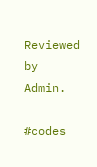Reviewed by Admin.

#codes